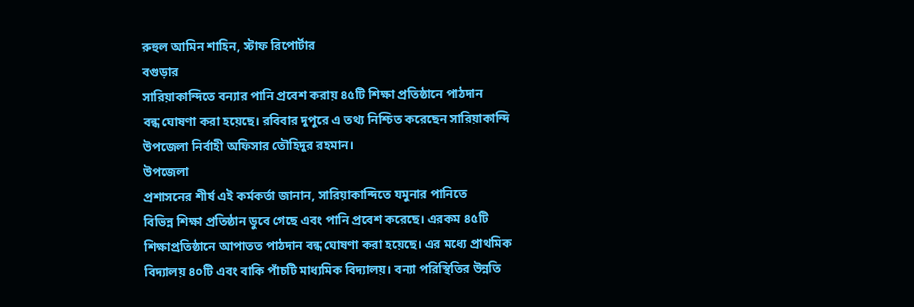রুহুল আমিন শাহিন, স্টাফ রিপোর্টার
বগুড়ার
সারিয়াকান্দিতে বন্যার পানি প্রবেশ করায় ৪৫টি শিক্ষা প্রতিষ্ঠানে পাঠদান
বন্ধ ঘোষণা করা হয়েছে। রবিবার দুপুরে এ তথ্য নিশ্চিত করেছেন সারিয়াকান্দি
উপজেলা নির্বাহী অফিসার তৌহিদুর রহমান।
উপজেলা
প্রশাসনের শীর্ষ এই কর্মকর্তা জানান, সারিয়াকান্দিতে যমুনার পানিতে
বিভিন্ন শিক্ষা প্রতিষ্ঠান ডুবে গেছে এবং পানি প্রবেশ করেছে। এরকম ৪৫টি
শিক্ষাপ্রতিষ্ঠানে আপাতত পাঠদান বন্ধ ঘোষণা করা হয়েছে। এর মধ্যে প্রাথমিক
বিদ্যালয় ৪০টি এবং বাকি পাঁচটি মাধ্যমিক বিদ্যালয়। বন্যা পরিস্থিতির উন্নতি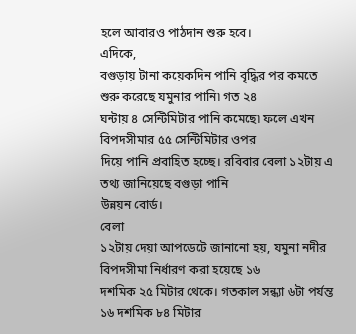হলে আবারও পাঠদান শুরু হবে।
এদিকে,
বগুড়ায় টানা কয়েকদিন পানি বৃদ্ধির পর কমতে শুরু করেছে যমুনার পানি৷ গত ২৪
ঘন্টায় ৪ সেন্টিমিটার পানি কমেছে৷ ফলে এখন বিপদসীমার ৫৫ সেন্টিমিটার ওপর
দিয়ে পানি প্রবাহিত হচ্ছে। রবিবার বেলা ১২টায় এ তথ্য জানিয়েছে বগুড়া পানি
উন্নয়ন বোর্ড।
বেলা
১২টায় দেয়া আপডেটে জানানো হয়, যমুনা নদীর বিপদসীমা নির্ধারণ করা হয়েছে ১৬
দশমিক ২৫ মিটার থেকে। গতকাল সন্ধ্যা ৬টা পর্যন্ত ১৬ দশমিক ৮৪ মিটার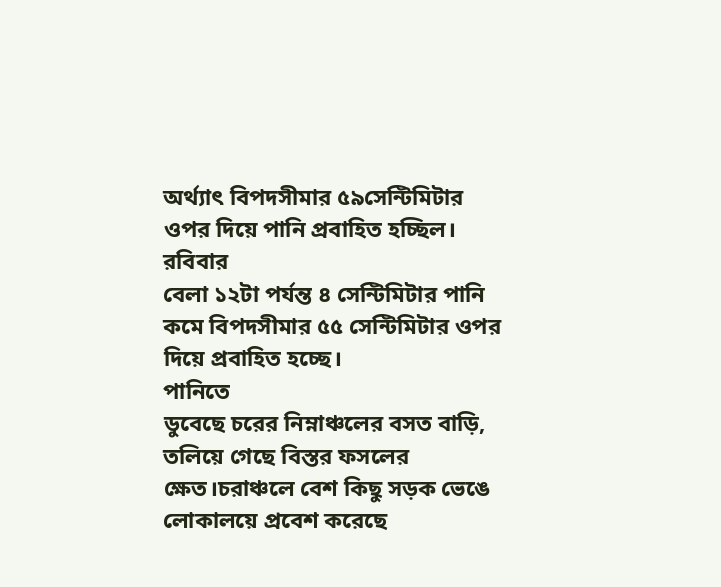অর্থ্যাৎ বিপদসীমার ৫৯সেন্টিমিটার ওপর দিয়ে পানি প্রবাহিত হচ্ছিল। রবিবার
বেলা ১২টা পর্যন্ত ৪ সেন্টিমিটার পানি কমে বিপদসীমার ৫৫ সেন্টিমিটার ওপর
দিয়ে প্রবাহিত হচ্ছে।
পানিতে
ডুবেছে চরের নিম্নাঞ্চলের বসত বাড়ি, তলিয়ে গেছে বিস্তর ফসলের
ক্ষেত।চরাঞ্চলে বেশ কিছু সড়ক ভেঙে লোকালয়ে প্রবেশ করেছে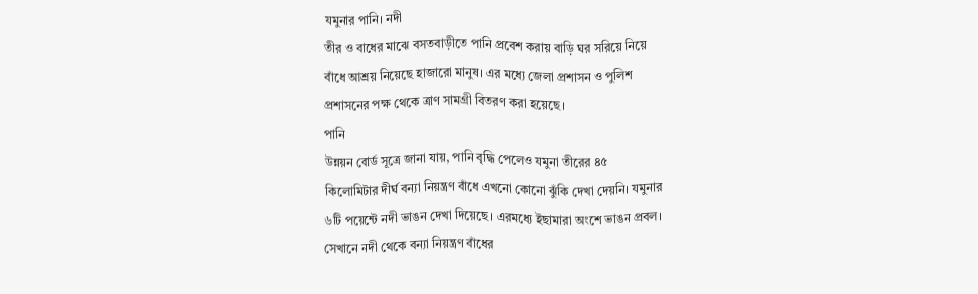যমুনার পানি। নদী
তীর ও বাধের মাঝে বসতবাড়ীতে পানি প্রবেশ করায় বাড়ি ঘর সরিয়ে নিয়ে
বাঁধে আশ্রয় নিয়েছে হাজারো মানুষ। এর মধ্যে জেলা প্রশাসন ও পুলিশ
প্রশাসনের পক্ষ থেকে ত্রাণ সামগ্রী বিতরণ করা হয়েছে।
পানি
উন্নয়ন বোর্ড সূত্রে জানা যায়, পানি বৃদ্ধি পেলেও যমুনা তীরের ৪৫
কিলোমিটার দীর্ঘ বন্যা নিয়ন্ত্রণ বাঁধে এখনো কোনো ঝুঁকি দেখা দেয়নি। যমুনার
৬টি পয়েন্টে নদী ভাঙন দেখা দিয়েছে। এরমধ্যে ইছামারা অংশে ভাঙন প্রবল।
সেখানে নদী থেকে বন্যা নিয়ন্ত্রণ বাঁধের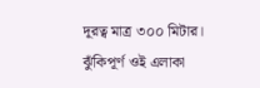দূরত্ব মাত্র ৩০০ মিটার।
ঝুঁকিপূর্ণ ওই এলাকা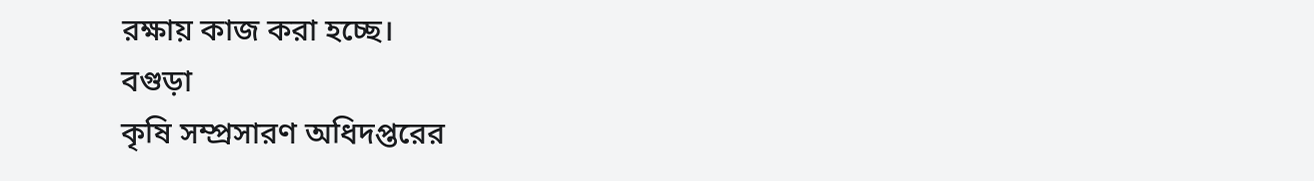রক্ষায় কাজ করা হচ্ছে।
বগুড়া
কৃষি সম্প্রসারণ অধিদপ্তরের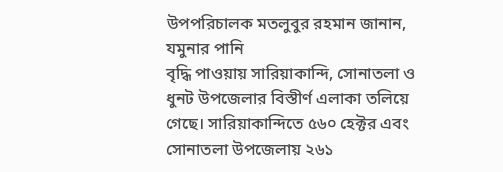উপপরিচালক মতলুবুর রহমান জানান, যমুনার পানি
বৃদ্ধি পাওয়ায় সারিয়াকান্দি, সোনাতলা ও ধুনট উপজেলার বিস্তীর্ণ এলাকা তলিয়ে
গেছে। সারিয়াকান্দিতে ৫৬০ হেক্টর এবং সোনাতলা উপজেলায় ২৬১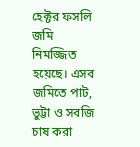হেক্টর ফসলি জমি
নিমজ্জিত হয়েছে। এসব জমিতে পাট, ভুট্টা ও সবজি চাষ করা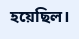হয়েছিল।